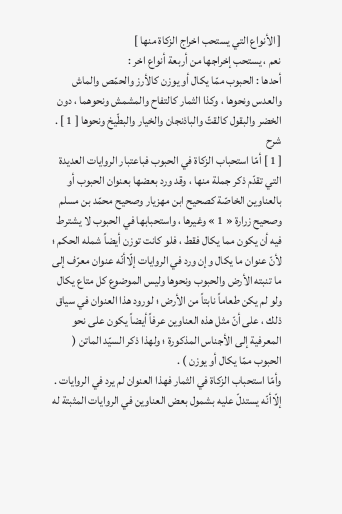[ الأنواع التي يستحب اخراج الزكاة منها ]
نعم ، يستحب إخراجها من أربعة أنواع اخر :
أحدها : الحبوب ممّا يكال أو يوزن كالأرز والحمّص والماش والعدس ونحوها ، وكذا الثمار كالتفاح والمشمش ونحوهما ، دون الخضر والبقول كالقتّ والباذنجان والخيار والبطّيخ ونحوها [ 1 ] .
شرح
[ 1 ] أمّا استحباب الزكاة في الحبوب فباعتبار الروايات العديدة التي تقدّم ذكر جملة منها ، وقد ورد بعضها بعنوان الحبوب أو بالعناوين الخاصّة كصحيح ابن مهزيار وصحيح محمّد بن مسلم وصحيح زرارة « 1 » وغيرها ، واستحبابها في الحبوب لا يشترط فيه أن يكون مما يكال فقط ، فلو كانت توزن أيضاً شمله الحكم ؛ لأنّ عنوان ما يكال وإن ورد في الروايات إلّاأنّه عنوان معرّف إلى ما تنبته الأرض والحبوب ونحوها وليس الموضوع كل متاع يكال ولو لم يكن طعاماً نابتاً من الأرض ؛ لورود هذا العنوان في سياق ذلك ، على أنّ مثل هذه العناوين عرفاً أيضاً يكون على نحو المعرفية إلى الأجناس المذكورة ؛ ولهذا ذكر السيّد الماتن ( الحبوب ممّا يكال أو يوزن ) .
وأمّا استحباب الزكاة في الثمار فهذا العنوان لم يرد في الروايات . إلّاأنّه يستدلّ عليه بشمول بعض العناوين في الروايات المثبتة له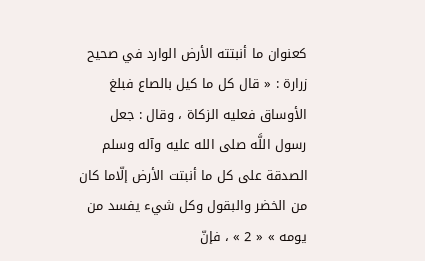كعنوان ما أنبتته الأرض الوارد في صحيح زرارة : « قال كل ما كيل بالصاع فبلغ الأوساق فعليه الزكاة ، وقال : جعل رسول اللَّه صلى الله عليه وآله وسلم الصدقة على كل ما أنبتت الأرض إلّاما كان من الخضر والبقول وكل شيء يفسد من يومه » « 2 » ، فإنّ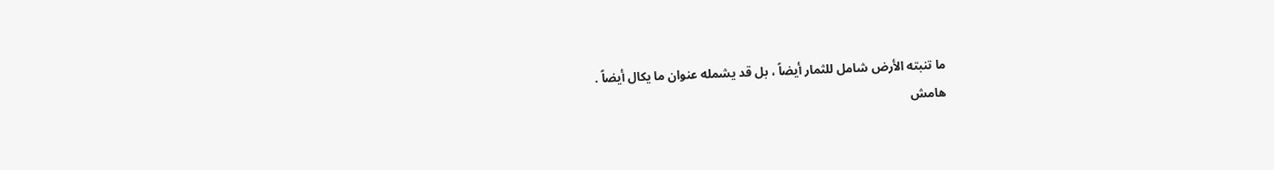ما تنبته الأرض شامل للثمار أيضاً ، بل قد يشمله عنوان ما يكال أيضاً .
هامش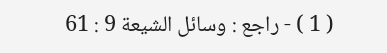( 1 ) - راجع : وسائل الشيعة 9 : 61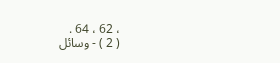، 62 ، 64 .
( 2 ) - وسائل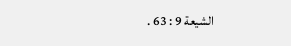الشيعة 9 : 63 .